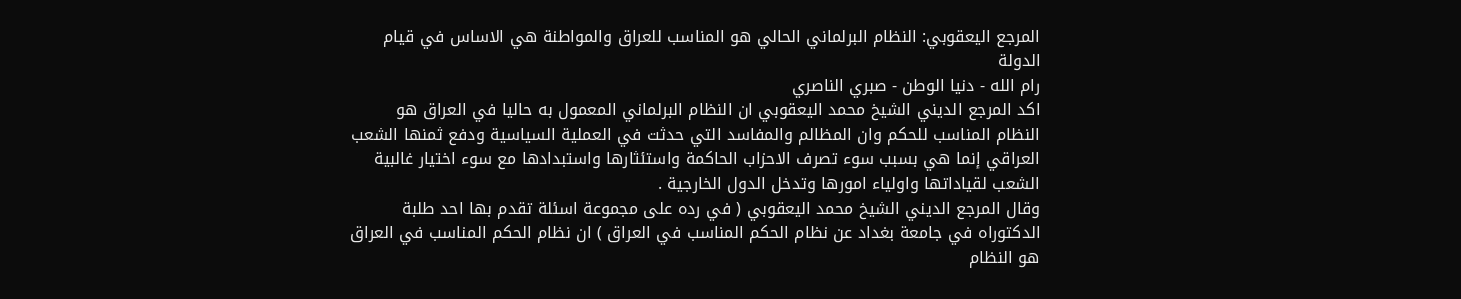المرجع اليعقوبي: النظام البرلماني الحالي هو المناسب للعراق والمواطنة هي الاساس في قيام الدولة
رام الله - دنيا الوطن - صبري الناصري
اكد المرجع الديني الشيخ محمد اليعقوبي ان النظام البرلماني المعمول به حاليا في العراق هو النظام المناسب للحكم وان المظالم والمفاسد التي حدثت في العملية السياسية ودفع ثمنها الشعب العراقي إنما هي بسبب سوء تصرف الاحزاب الحاكمة واستئثارها واستبدادها مع سوء اختيار غالبية الشعب لقياداتها واولياء امورها وتدخل الدول الخارجية .
وقال المرجع الديني الشيخ محمد اليعقوبي ( في رده على مجموعة اسئلة تقدم بها احد طلبة الدكتوراه في جامعة بغداد عن نظام الحكم المناسب في العراق ) ان نظام الحكم المناسب في العراق هو النظام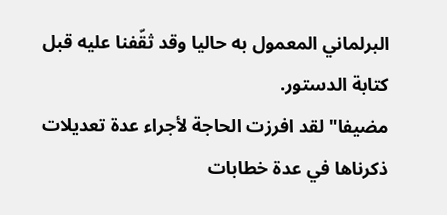البرلماني المعمول به حاليا وقد ثقّفنا عليه قبل كتابة الدستور.
مضيفا" لقد افرزت الحاجة لأجراء عدة تعديلات ذكرناها في عدة خطابات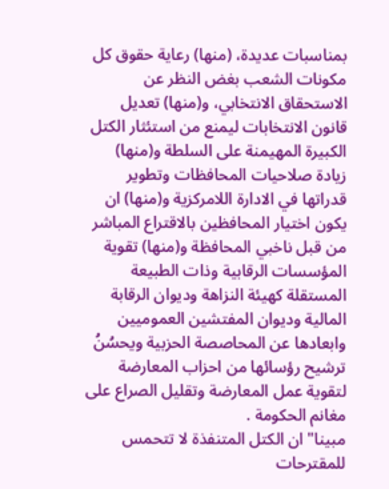بمناسبات عديدة، (منها) رعاية حقوق كل مكونات الشعب بغض النظر عن الاستحقاق الانتخابي، و(منها) تعديل قانون الانتخابات ليمنع من استئثار الكتل الكبيرة المهيمنة على السلطة و(منها) زيادة صلاحيات المحافظات وتطوير قدراتها في الادارة اللامركزية و(منها) ان يكون اختيار المحافظين بالاقتراع المباشر من قبل ناخبي المحافظة و(منها) تقوية المؤسسات الرقابية وذات الطبيعة المستقلة كهيئة النزاهة وديوان الرقابة المالية وديوان المفتشين العموميين وابعادها عن المحاصصة الحزبية ويحسُنُ ترشيح رؤسائها من احزاب المعارضة لتقوية عمل المعارضة وتقليل الصراع على مغانم الحكومة .
مبينا" ان الكتل المتنفذة لا تتحمس للمقترحات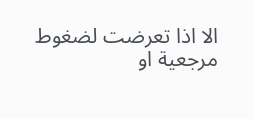الا اذا تعرضت لضغوط مرجعية او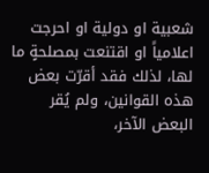شعبية او دولية او احرجت اعلامياً او اقتنعت بمصلحةٍ ما لها، لذلك فقد أقرّت بعض هذه القوانين، ولم يُقر البعض الآخر،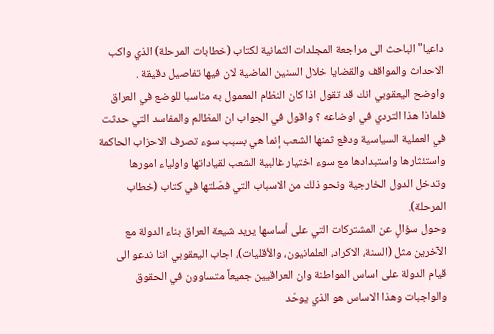داعيا" الباحث الى مراجعة المجلدات الثمانية لكتاب (خطابات المرحلة) الذي واكب الاحداث والمواقف والقضايا خلال السنين الماضية لان فيها تفاصيل دقيقة .
واوضح اليعقوبي انك قد تقول اذا كان النظام المعمول به مناسبا للوضع في العراق فلماذا هذا التردي في اوضاعه ؟ واقول في الجواب ان المظالم والمفاسد التي حدثت في العملية السياسية ودفع ثمنها الشعب إنما هي بسبب سوء تصرف الاحزاب الحاكمة واستئثارها واستبدادها مع سوء اختيار غالبية الشعب لقياداتها واولياء امورها وتدخل الدول الخارجية ونحو ذلك من الاسباب التي فصّلتها في كتاب (خطاب المرحلة).
وحول سؤالٍ عن المشتركات التي على أساسها يريد شيعة العراق بناء الدولة مع الآخرين مثل (السنة، الاكراد، العلمانيون، والأقليات)، اجاب اليعقوبي اننا ندعو الى قيام الدولة على اساس المواطنة وان العراقيين جميعاً متساوون في الحقوق والواجبات وهذا الاساس هو الذي يوحّد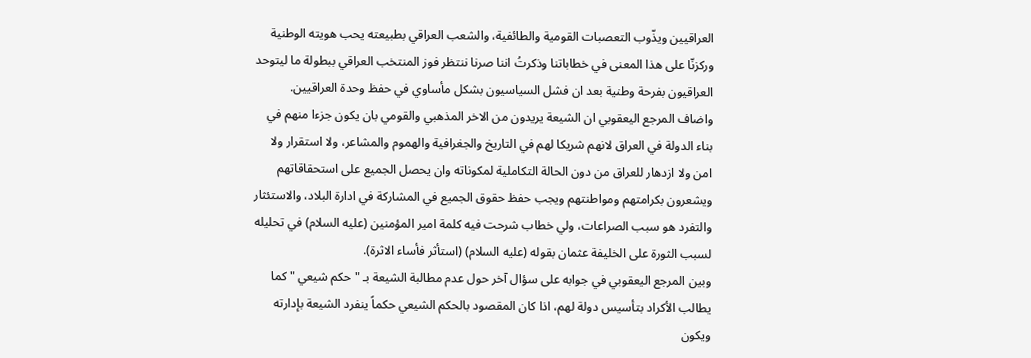العراقيين ويذّوب التعصبات القومية والطائفية، والشعب العراقي بطبيعته يحب هويته الوطنية وركزنّا على هذا المعنى في خطاباتنا وذكرتُ اننا صرنا ننتظر فوز المنتخب العراقي ببطولة ما ليتوحد العراقيون بفرحة وطنية بعد ان فشل السياسيون بشكل مأساوي في حفظ وحدة العراقيين.
واضاف المرجع اليعقوبي ان الشيعة يريدون من الاخر المذهبي والقومي بان يكون جزءا منهم في بناء الدولة في العراق لانهم شريكا لهم في التاريخ والجغرافية والهموم والمشاعر، ولا استقرار ولا امن ولا ازدهار للعراق من دون الحالة التكاملية لمكوناته وان يحصل الجميع على استحقاقاتهم ويشعرون بكرامتهم ومواطنتهم ويجب حفظ حقوق الجميع في المشاركة في ادارة البلاد، والاستئثار والتفرد هو سبب الصراعات، ولي خطاب شرحت فيه كلمة امير المؤمنين (عليه السلام) في تحليله لسبب الثورة على الخليفة عثمان بقوله (عليه السلام) (استأثر فأساء الاثرة).
وبين المرجع اليعقوبي في جوابه على سؤال آخر حول عدم مطالبة الشيعة بـ " حكم شيعي " كما يطالب الأكراد بتأسيس دولة لهم، اذا كان المقصود بالحكم الشيعي حكماً ينفرد الشيعة بإدارته ويكون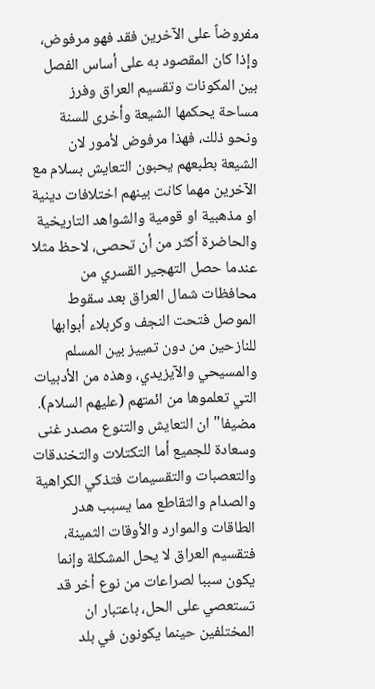مفروضاً على الآخرين فقد فهو مرفوض، وإذا كان المقصود به على أساس الفصل بين المكونات وتقسيم العراق وفرز مساحة يحكمها الشيعة وأخرى للسنة ونحو ذلك، فهذا مرفوض لأمور لان الشيعة بطبعهم يحبون التعايش بسلام مع الآخرين مهما كانت بينهم اختلافات دينية او مذهبية او قومية والشواهد التاريخية والحاضرة أكثر من أن تحصى، لاحظ مثلا عندما حصل التهجير القسري من محافظات شمال العراق بعد سقوط الموصل فتحت النجف وكربلاء أبوابها للنازحين من دون تمييز بين المسلم والمسيحي والآيزيدي، وهذه من الأدبيات التي تعلموها من ائمتهم (عليهم السلام).
مضيفا" ان التعايش والتنوع مصدر غنى وسعادة للجميع أما التكتلات والتخندقات والتعصبات والتقسيمات فتذكي الكراهية والصدام والتقاطع مما يسبب هدر الطاقات والموارد والأوقات الثمينة، فتقسيم العراق لا يحل المشكلة وإنما يكون سببا لصراعات من نوع أخر قد تستعصي على الحل، باعتبار ان المختلفين حينما يكونون في بلد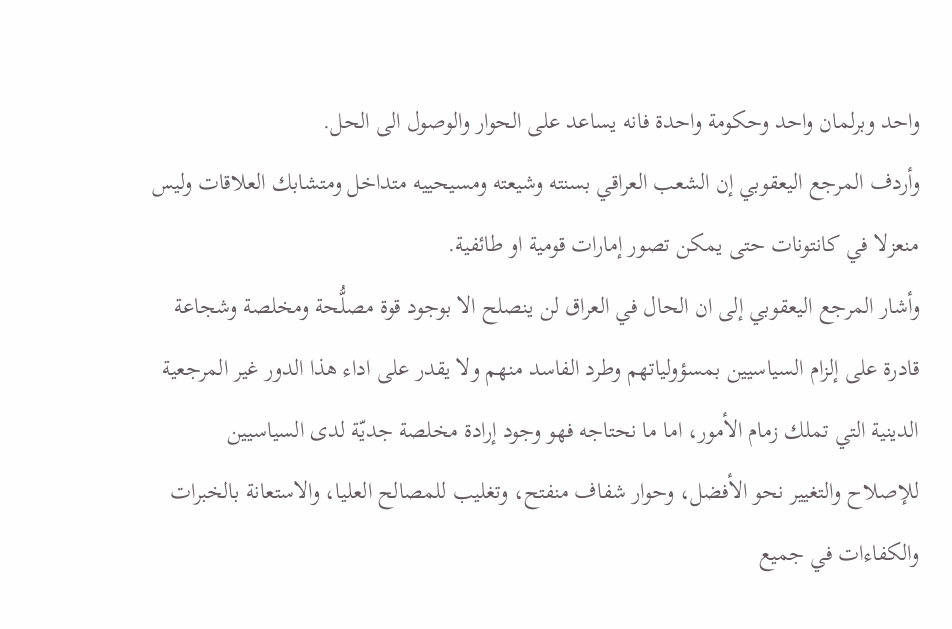واحد وبرلمان واحد وحكومة واحدة فانه يساعد على الحوار والوصول الى الحل.
وأردف المرجع اليعقوبي إن الشعب العراقي بسنته وشيعته ومسيحييه متداخل ومتشابك العلاقات وليس منعزلا في كانتونات حتى يمكن تصور إمارات قومية او طائفية.
وأشار المرجع اليعقوبي إلى ان الحال في العراق لن ينصلح الا بوجود قوة مصلُّحة ومخلصة وشجاعة قادرة على إلزام السياسيين بمسؤولياتهم وطرد الفاسد منهم ولا يقدر على اداء هذا الدور غير المرجعية الدينية التي تملك زمام الأمور، اما ما نحتاجه فهو وجود إرادة مخلصة جديّة لدى السياسيين للإصلاح والتغيير نحو الأفضل، وحوار شفاف منفتح، وتغليب للمصالح العليا، والاستعانة بالخبرات والكفاءات في جميع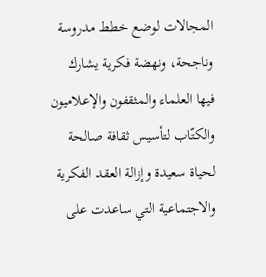المجالات لوضع خطط مدروسة وناجحة، ونهضة فكرية يشارك فيها العلماء والمثقفون والإعلاميون والكتّاب لتأسيس ثقافة صالحة لحياة سعيدة وإزالة العقد الفكرية والاجتماعية التي ساعدت على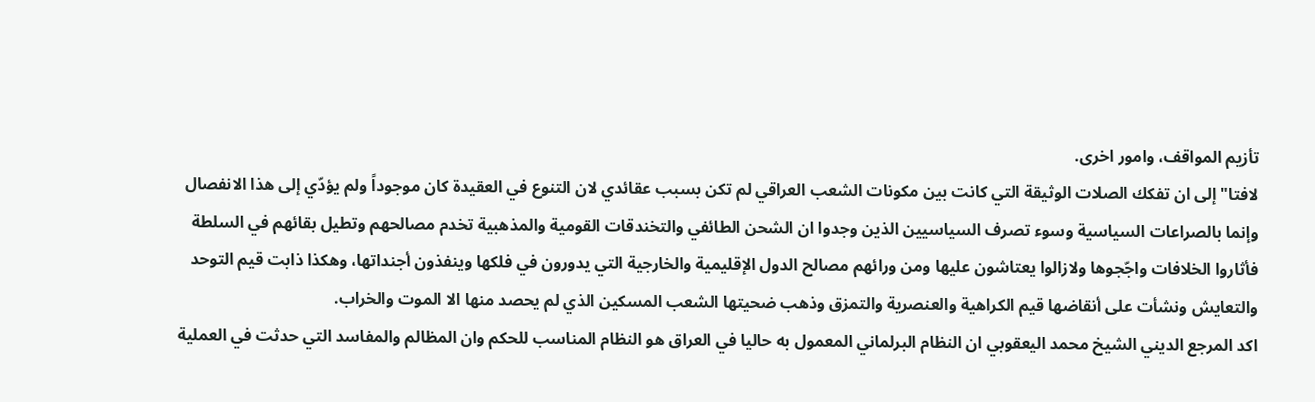تأزيم المواقف، وامور اخرى.
لافتا" إلى ان تفكك الصلات الوثيقة التي كانت بين مكونات الشعب العراقي لم تكن بسبب عقائدي لان التنوع في العقيدة كان موجوداً ولم يؤدّي إلى هذا الانفصال وإنما بالصراعات السياسية وسوء تصرف السياسيين الذين وجدوا ان الشحن الطائفي والتخندقات القومية والمذهبية تخدم مصالحهم وتطيل بقائهم في السلطة فأثاروا الخلافات واجّجوها ولازالوا يعتاشون عليها ومن ورائهم مصالح الدول الإقليمية والخارجية التي يدورون في فلكها وينفذون أجنداتها، وهكذا ذابت قيم التوحد والتعايش ونشأت على أنقاضها قيم الكراهية والعنصرية والتمزق وذهب ضحيتها الشعب المسكين الذي لم يحصد منها الا الموت والخراب.
اكد المرجع الديني الشيخ محمد اليعقوبي ان النظام البرلماني المعمول به حاليا في العراق هو النظام المناسب للحكم وان المظالم والمفاسد التي حدثت في العملية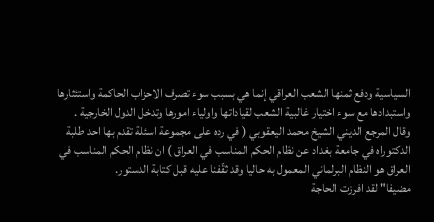السياسية ودفع ثمنها الشعب العراقي إنما هي بسبب سوء تصرف الاحزاب الحاكمة واستئثارها واستبدادها مع سوء اختيار غالبية الشعب لقياداتها واولياء امورها وتدخل الدول الخارجية .
وقال المرجع الديني الشيخ محمد اليعقوبي ( في رده على مجموعة اسئلة تقدم بها احد طلبة الدكتوراه في جامعة بغداد عن نظام الحكم المناسب في العراق ) ان نظام الحكم المناسب في العراق هو النظام البرلماني المعمول به حاليا وقد ثقّفنا عليه قبل كتابة الدستور.
مضيفا" لقد افرزت الحاجة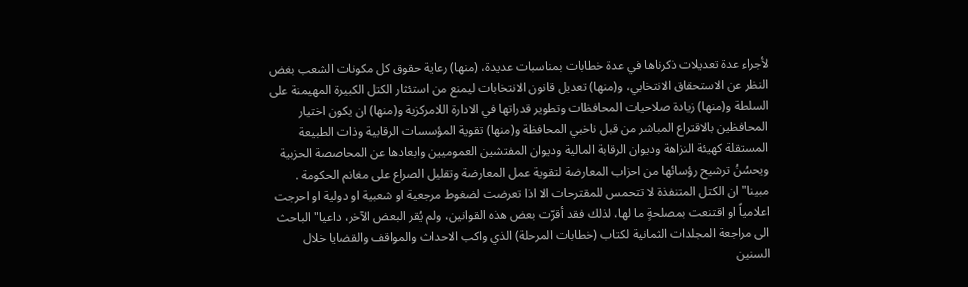لأجراء عدة تعديلات ذكرناها في عدة خطابات بمناسبات عديدة، (منها) رعاية حقوق كل مكونات الشعب بغض النظر عن الاستحقاق الانتخابي، و(منها) تعديل قانون الانتخابات ليمنع من استئثار الكتل الكبيرة المهيمنة على السلطة و(منها) زيادة صلاحيات المحافظات وتطوير قدراتها في الادارة اللامركزية و(منها) ان يكون اختيار المحافظين بالاقتراع المباشر من قبل ناخبي المحافظة و(منها) تقوية المؤسسات الرقابية وذات الطبيعة المستقلة كهيئة النزاهة وديوان الرقابة المالية وديوان المفتشين العموميين وابعادها عن المحاصصة الحزبية ويحسُنُ ترشيح رؤسائها من احزاب المعارضة لتقوية عمل المعارضة وتقليل الصراع على مغانم الحكومة .
مبينا" ان الكتل المتنفذة لا تتحمس للمقترحات الا اذا تعرضت لضغوط مرجعية او شعبية او دولية او احرجت اعلامياً او اقتنعت بمصلحةٍ ما لها، لذلك فقد أقرّت بعض هذه القوانين، ولم يُقر البعض الآخر، داعيا" الباحث الى مراجعة المجلدات الثمانية لكتاب (خطابات المرحلة) الذي واكب الاحداث والمواقف والقضايا خلال السنين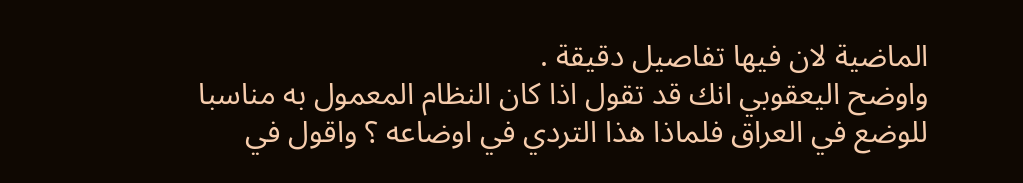الماضية لان فيها تفاصيل دقيقة .
واوضح اليعقوبي انك قد تقول اذا كان النظام المعمول به مناسبا للوضع في العراق فلماذا هذا التردي في اوضاعه ؟ واقول في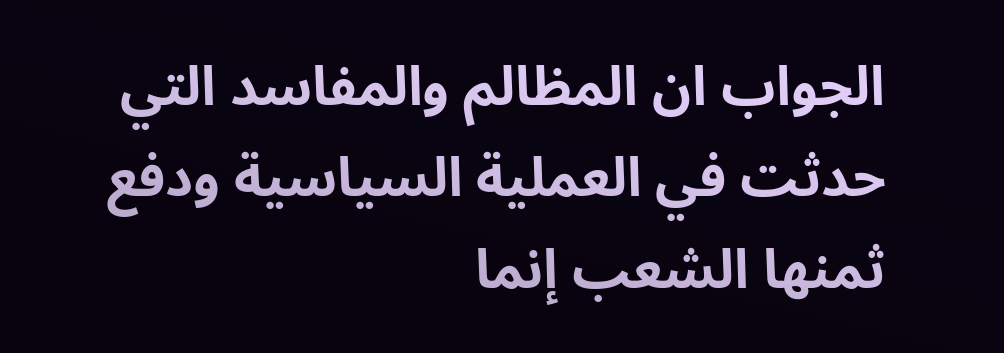الجواب ان المظالم والمفاسد التي حدثت في العملية السياسية ودفع ثمنها الشعب إنما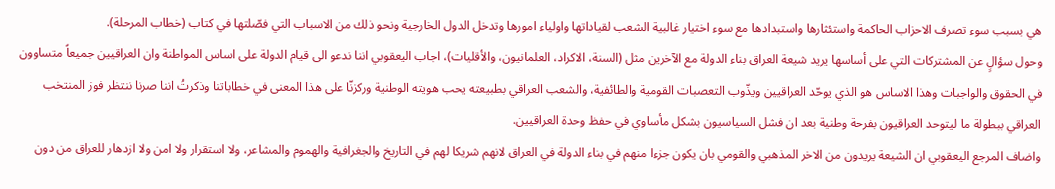هي بسبب سوء تصرف الاحزاب الحاكمة واستئثارها واستبدادها مع سوء اختيار غالبية الشعب لقياداتها واولياء امورها وتدخل الدول الخارجية ونحو ذلك من الاسباب التي فصّلتها في كتاب (خطاب المرحلة).
وحول سؤالٍ عن المشتركات التي على أساسها يريد شيعة العراق بناء الدولة مع الآخرين مثل (السنة، الاكراد، العلمانيون، والأقليات)، اجاب اليعقوبي اننا ندعو الى قيام الدولة على اساس المواطنة وان العراقيين جميعاً متساوون في الحقوق والواجبات وهذا الاساس هو الذي يوحّد العراقيين ويذّوب التعصبات القومية والطائفية، والشعب العراقي بطبيعته يحب هويته الوطنية وركزنّا على هذا المعنى في خطاباتنا وذكرتُ اننا صرنا ننتظر فوز المنتخب العراقي ببطولة ما ليتوحد العراقيون بفرحة وطنية بعد ان فشل السياسيون بشكل مأساوي في حفظ وحدة العراقيين.
واضاف المرجع اليعقوبي ان الشيعة يريدون من الاخر المذهبي والقومي بان يكون جزءا منهم في بناء الدولة في العراق لانهم شريكا لهم في التاريخ والجغرافية والهموم والمشاعر، ولا استقرار ولا امن ولا ازدهار للعراق من دون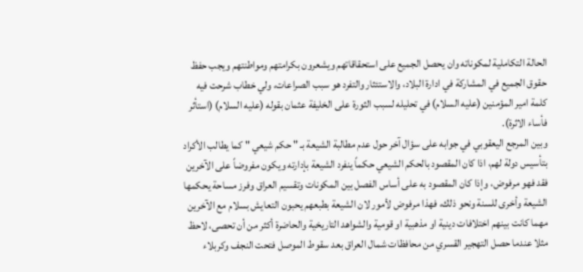الحالة التكاملية لمكوناته وان يحصل الجميع على استحقاقاتهم ويشعرون بكرامتهم ومواطنتهم ويجب حفظ حقوق الجميع في المشاركة في ادارة البلاد، والاستئثار والتفرد هو سبب الصراعات، ولي خطاب شرحت فيه كلمة امير المؤمنين (عليه السلام) في تحليله لسبب الثورة على الخليفة عثمان بقوله (عليه السلام) (استأثر فأساء الاثرة).
وبين المرجع اليعقوبي في جوابه على سؤال آخر حول عدم مطالبة الشيعة بـ " حكم شيعي " كما يطالب الأكراد بتأسيس دولة لهم، اذا كان المقصود بالحكم الشيعي حكماً ينفرد الشيعة بإدارته ويكون مفروضاً على الآخرين فقد فهو مرفوض، وإذا كان المقصود به على أساس الفصل بين المكونات وتقسيم العراق وفرز مساحة يحكمها الشيعة وأخرى للسنة ونحو ذلك، فهذا مرفوض لأمور لان الشيعة بطبعهم يحبون التعايش بسلام مع الآخرين مهما كانت بينهم اختلافات دينية او مذهبية او قومية والشواهد التاريخية والحاضرة أكثر من أن تحصى، لاحظ مثلا عندما حصل التهجير القسري من محافظات شمال العراق بعد سقوط الموصل فتحت النجف وكربلاء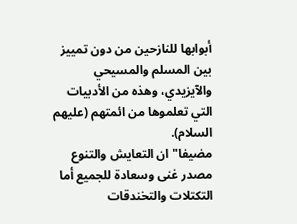أبوابها للنازحين من دون تمييز بين المسلم والمسيحي والآيزيدي، وهذه من الأدبيات التي تعلموها من ائمتهم (عليهم السلام).
مضيفا" ان التعايش والتنوع مصدر غنى وسعادة للجميع أما التكتلات والتخندقات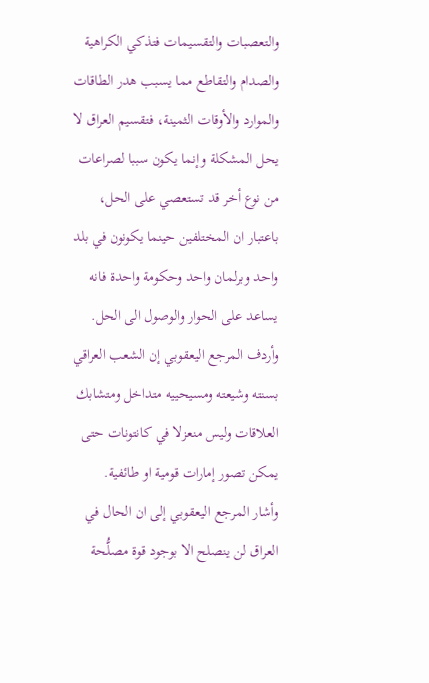والتعصبات والتقسيمات فتذكي الكراهية والصدام والتقاطع مما يسبب هدر الطاقات والموارد والأوقات الثمينة، فتقسيم العراق لا يحل المشكلة وإنما يكون سببا لصراعات من نوع أخر قد تستعصي على الحل، باعتبار ان المختلفين حينما يكونون في بلد واحد وبرلمان واحد وحكومة واحدة فانه يساعد على الحوار والوصول الى الحل.
وأردف المرجع اليعقوبي إن الشعب العراقي بسنته وشيعته ومسيحييه متداخل ومتشابك العلاقات وليس منعزلا في كانتونات حتى يمكن تصور إمارات قومية او طائفية.
وأشار المرجع اليعقوبي إلى ان الحال في العراق لن ينصلح الا بوجود قوة مصلُّحة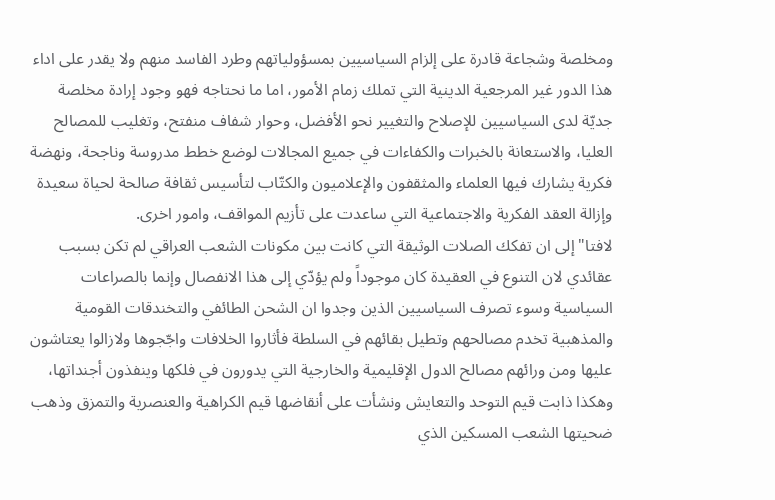ومخلصة وشجاعة قادرة على إلزام السياسيين بمسؤولياتهم وطرد الفاسد منهم ولا يقدر على اداء هذا الدور غير المرجعية الدينية التي تملك زمام الأمور، اما ما نحتاجه فهو وجود إرادة مخلصة جديّة لدى السياسيين للإصلاح والتغيير نحو الأفضل، وحوار شفاف منفتح، وتغليب للمصالح العليا، والاستعانة بالخبرات والكفاءات في جميع المجالات لوضع خطط مدروسة وناجحة، ونهضة فكرية يشارك فيها العلماء والمثقفون والإعلاميون والكتّاب لتأسيس ثقافة صالحة لحياة سعيدة وإزالة العقد الفكرية والاجتماعية التي ساعدت على تأزيم المواقف، وامور اخرى.
لافتا" إلى ان تفكك الصلات الوثيقة التي كانت بين مكونات الشعب العراقي لم تكن بسبب عقائدي لان التنوع في العقيدة كان موجوداً ولم يؤدّي إلى هذا الانفصال وإنما بالصراعات السياسية وسوء تصرف السياسيين الذين وجدوا ان الشحن الطائفي والتخندقات القومية والمذهبية تخدم مصالحهم وتطيل بقائهم في السلطة فأثاروا الخلافات واجّجوها ولازالوا يعتاشون عليها ومن ورائهم مصالح الدول الإقليمية والخارجية التي يدورون في فلكها وينفذون أجنداتها، وهكذا ذابت قيم التوحد والتعايش ونشأت على أنقاضها قيم الكراهية والعنصرية والتمزق وذهب ضحيتها الشعب المسكين الذي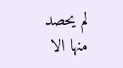لم يحصد منها الا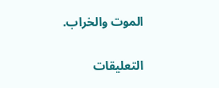الموت والخراب.

التعليقات